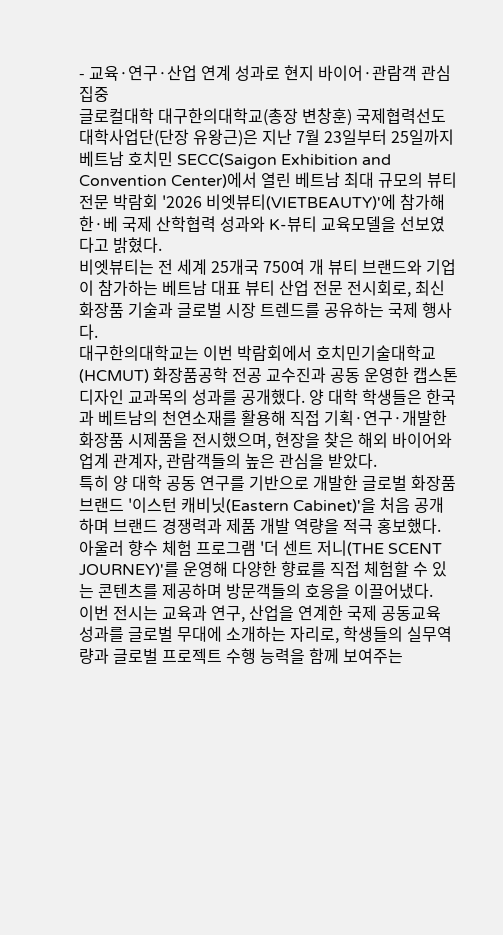- 교육·연구·산업 연계 성과로 현지 바이어·관람객 관심 집중
글로컬대학 대구한의대학교(총장 변창훈) 국제협력선도대학사업단(단장 유왕근)은 지난 7월 23일부터 25일까지 베트남 호치민 SECC(Saigon Exhibition and Convention Center)에서 열린 베트남 최대 규모의 뷰티 전문 박람회 '2026 비엣뷰티(VIETBEAUTY)'에 참가해 한·베 국제 산학협력 성과와 K-뷰티 교육모델을 선보였다고 밝혔다.
비엣뷰티는 전 세계 25개국 750여 개 뷰티 브랜드와 기업이 참가하는 베트남 대표 뷰티 산업 전문 전시회로, 최신 화장품 기술과 글로벌 시장 트렌드를 공유하는 국제 행사다.
대구한의대학교는 이번 박람회에서 호치민기술대학교(HCMUT) 화장품공학 전공 교수진과 공동 운영한 캡스톤디자인 교과목의 성과를 공개했다. 양 대학 학생들은 한국과 베트남의 천연소재를 활용해 직접 기획·연구·개발한 화장품 시제품을 전시했으며, 현장을 찾은 해외 바이어와 업계 관계자, 관람객들의 높은 관심을 받았다.
특히 양 대학 공동 연구를 기반으로 개발한 글로벌 화장품 브랜드 '이스턴 캐비닛(Eastern Cabinet)'을 처음 공개하며 브랜드 경쟁력과 제품 개발 역량을 적극 홍보했다. 아울러 향수 체험 프로그램 '더 센트 저니(THE SCENT JOURNEY)'를 운영해 다양한 향료를 직접 체험할 수 있는 콘텐츠를 제공하며 방문객들의 호응을 이끌어냈다.
이번 전시는 교육과 연구, 산업을 연계한 국제 공동교육 성과를 글로벌 무대에 소개하는 자리로, 학생들의 실무역량과 글로벌 프로젝트 수행 능력을 함께 보여주는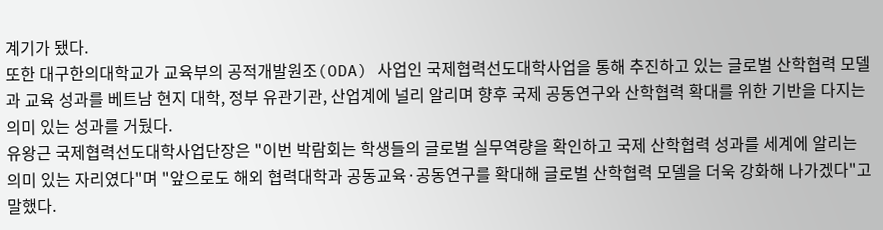계기가 됐다.
또한 대구한의대학교가 교육부의 공적개발원조(ODA) 사업인 국제협력선도대학사업을 통해 추진하고 있는 글로벌 산학협력 모델과 교육 성과를 베트남 현지 대학, 정부 유관기관, 산업계에 널리 알리며 향후 국제 공동연구와 산학협력 확대를 위한 기반을 다지는 의미 있는 성과를 거뒀다.
유왕근 국제협력선도대학사업단장은 "이번 박람회는 학생들의 글로벌 실무역량을 확인하고 국제 산학협력 성과를 세계에 알리는 의미 있는 자리였다"며 "앞으로도 해외 협력대학과 공동교육·공동연구를 확대해 글로벌 산학협력 모델을 더욱 강화해 나가겠다"고 말했다.